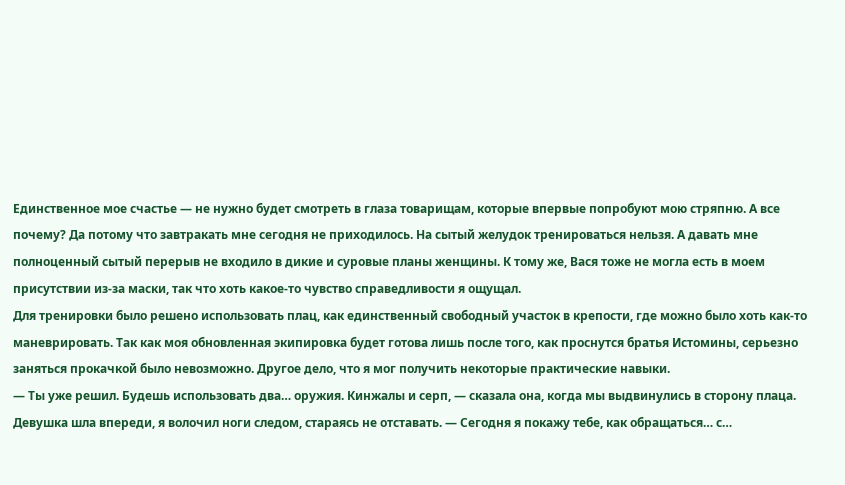Единственное мое счастье — не нужно будет смотреть в глаза товарищам, которые впервые попробуют мою стряпню. А все почему? Да потому что завтракать мне сегодня не приходилось. На сытый желудок тренироваться нельзя. А давать мне полноценный сытый перерыв не входило в дикие и суровые планы женщины. К тому же, Вася тоже не могла есть в моем присутствии из-за маски, так что хоть какое-то чувство справедливости я ощущал.
Для тренировки было решено использовать плац, как единственный свободный участок в крепости, где можно было хоть как-то маневрировать. Так как моя обновленная экипировка будет готова лишь после того, как проснутся братья Истомины, серьезно заняться прокачкой было невозможно. Другое дело, что я мог получить некоторые практические навыки.
— Ты уже решил. Будешь использовать два… оружия. Кинжалы и серп, — сказала она, когда мы выдвинулись в сторону плаца. Девушка шла впереди, я волочил ноги следом, стараясь не отставать. — Сегодня я покажу тебе, как обращаться… с…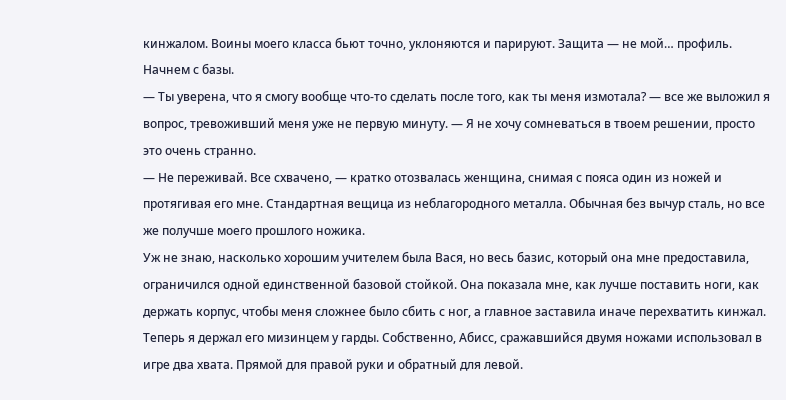кинжалом. Воины моего класса бьют точно, уклоняются и парируют. Защита — не мой… профиль. Начнем с базы.
— Ты уверена, что я смогу вообще что-то сделать после того, как ты меня измотала? — все же выложил я вопрос, тревоживший меня уже не первую минуту. — Я не хочу сомневаться в твоем решении, просто это очень странно.
— Не переживай. Все схвачено, — кратко отозвалась женщина, снимая с пояса один из ножей и протягивая его мне. Стандартная вещица из неблагородного металла. Обычная без вычур сталь, но все же получше моего прошлого ножика.
Уж не знаю, насколько хорошим учителем была Вася, но весь базис, который она мне предоставила, ограничился одной единственной базовой стойкой. Она показала мне, как лучше поставить ноги, как держать корпус, чтобы меня сложнее было сбить с ног, а главное заставила иначе перехватить кинжал. Теперь я держал его мизинцем у гарды. Собственно, Абисс, сражавшийся двумя ножами использовал в игре два хвата. Прямой для правой руки и обратный для левой.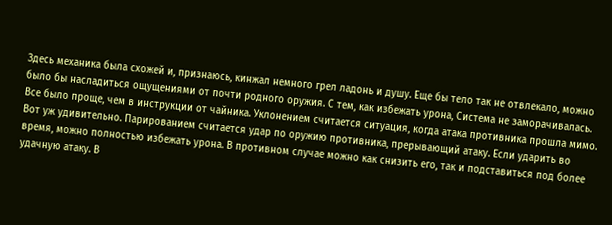Здесь механика была схожей и, признаюсь, кинжал немного грел ладонь и душу. Еще бы тело так не отвлекало, можно было бы насладиться ощущениями от почти родного оружия. С тем, как избежать урона, Система не заморачивалась. Все было проще, чем в инструкции от чайника. Уклонением считается ситуация, когда атака противника прошла мимо. Вот уж удивительно. Парированием считается удар по оружию противника, прерывающий атаку. Если ударить во время, можно полностью избежать урона. В противном случае можно как снизить его, так и подставиться под более удачную атаку. В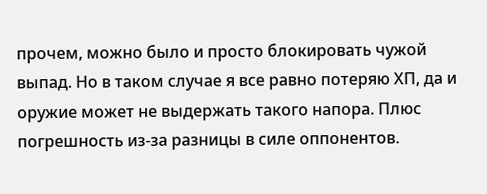прочем, можно было и просто блокировать чужой выпад. Но в таком случае я все равно потеряю ХП, да и оружие может не выдержать такого напора. Плюс погрешность из-за разницы в силе оппонентов.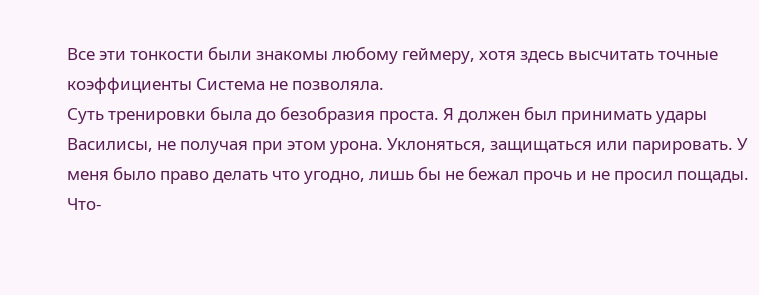Все эти тонкости были знакомы любому геймеру, хотя здесь высчитать точные коэффициенты Система не позволяла.
Суть тренировки была до безобразия проста. Я должен был принимать удары Василисы, не получая при этом урона. Уклоняться, защищаться или парировать. У меня было право делать что угодно, лишь бы не бежал прочь и не просил пощады. Что-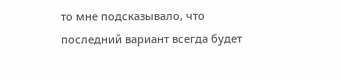то мне подсказывало, что последний вариант всегда будет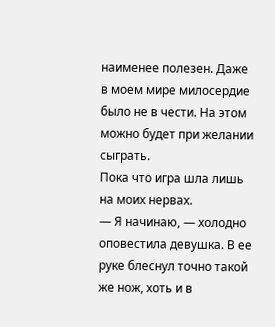наименее полезен. Даже в моем мире милосердие было не в чести. На этом можно будет при желании сыграть.
Пока что игра шла лишь на моих нервах.
— Я начинаю, — холодно оповестила девушка. В ее руке блеснул точно такой же нож, хоть и в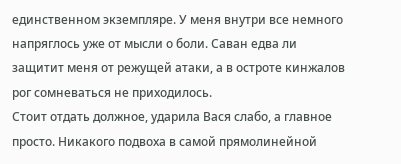единственном экземпляре. У меня внутри все немного напряглось уже от мысли о боли. Саван едва ли защитит меня от режущей атаки, а в остроте кинжалов рог сомневаться не приходилось.
Стоит отдать должное, ударила Вася слабо, а главное просто. Никакого подвоха в самой прямолинейной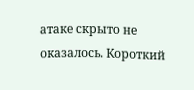атаке скрыто не оказалось. Короткий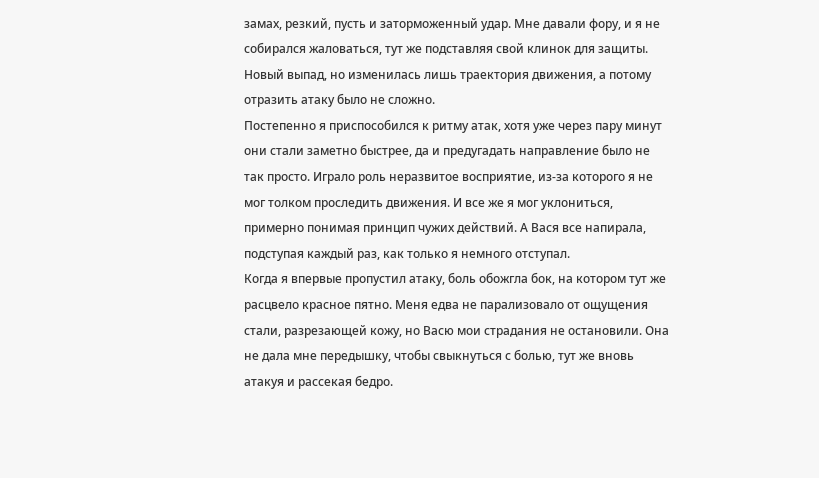замах, резкий, пусть и заторможенный удар. Мне давали фору, и я не собирался жаловаться, тут же подставляя свой клинок для защиты. Новый выпад, но изменилась лишь траектория движения, а потому отразить атаку было не сложно.
Постепенно я приспособился к ритму атак, хотя уже через пару минут они стали заметно быстрее, да и предугадать направление было не так просто. Играло роль неразвитое восприятие, из-за которого я не мог толком проследить движения. И все же я мог уклониться, примерно понимая принцип чужих действий. А Вася все напирала, подступая каждый раз, как только я немного отступал.
Когда я впервые пропустил атаку, боль обожгла бок, на котором тут же расцвело красное пятно. Меня едва не парализовало от ощущения стали, разрезающей кожу, но Васю мои страдания не остановили. Она не дала мне передышку, чтобы свыкнуться с болью, тут же вновь атакуя и рассекая бедро.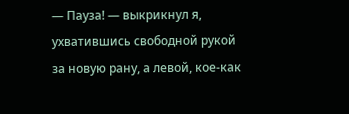— Пауза! — выкрикнул я, ухватившись свободной рукой за новую рану, а левой, кое-как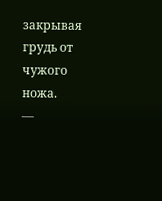закрывая грудь от чужого ножа.
—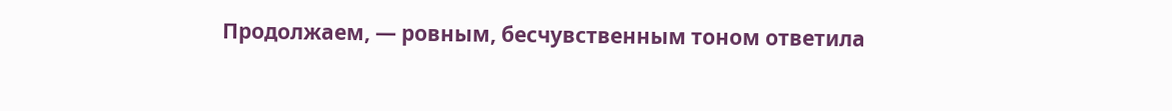Продолжаем, — ровным, бесчувственным тоном ответила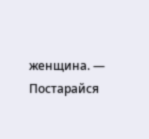женщина. — Постарайся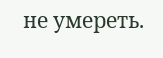не умереть.